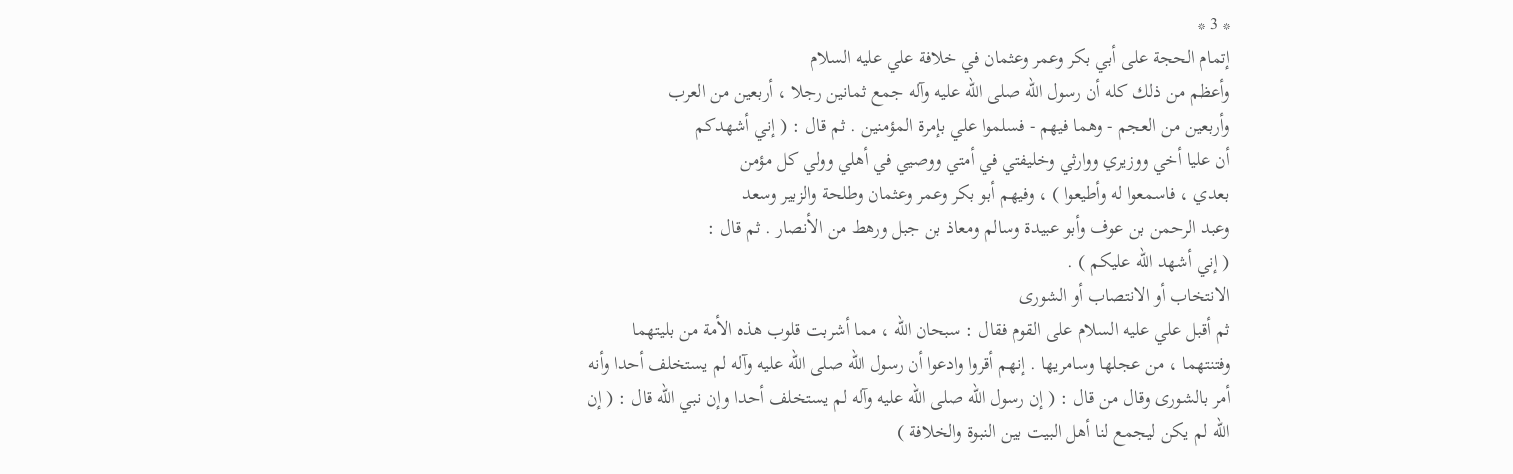* 3 *
إتمام الحجة على أبي بكر وعمر وعثمان في خلافة علي عليه السلام
وأعظم من ذلك كله أن رسول الله صلى الله عليه وآله جمع ثمانين رجلا ، أربعين من العرب
وأربعين من العجم - وهما فيهم - فسلموا علي بإمرة المؤمنين . ثم قال : ( إني أشهدكم
أن عليا أخي ووزيري ووارثي وخليفتي في أمتي ووصيي في أهلي وولي كل مؤمن
بعدي ، فاسمعوا له وأطيعوا ) ، وفيهم أبو بكر وعمر وعثمان وطلحة والزبير وسعد
وعبد الرحمن بن عوف وأبو عبيدة وسالم ومعاذ بن جبل ورهط من الأنصار . ثم قال :
( إني أشهد الله عليكم ) .
الانتخاب أو الانتصاب أو الشورى
ثم أقبل علي عليه السلام على القوم فقال : سبحان الله ، مما أشربت قلوب هذه الأمة من بليتهما
وفتنتهما ، من عجلها وسامريها . إنهم أقروا وادعوا أن رسول الله صلى الله عليه وآله لم يستخلف أحدا وأنه
أمر بالشورى وقال من قال : ( إن رسول الله صلى الله عليه وآله لم يستخلف أحدا وإن نبي الله قال : ( إن
الله لم يكن ليجمع لنا أهل البيت بين النبوة والخلافة )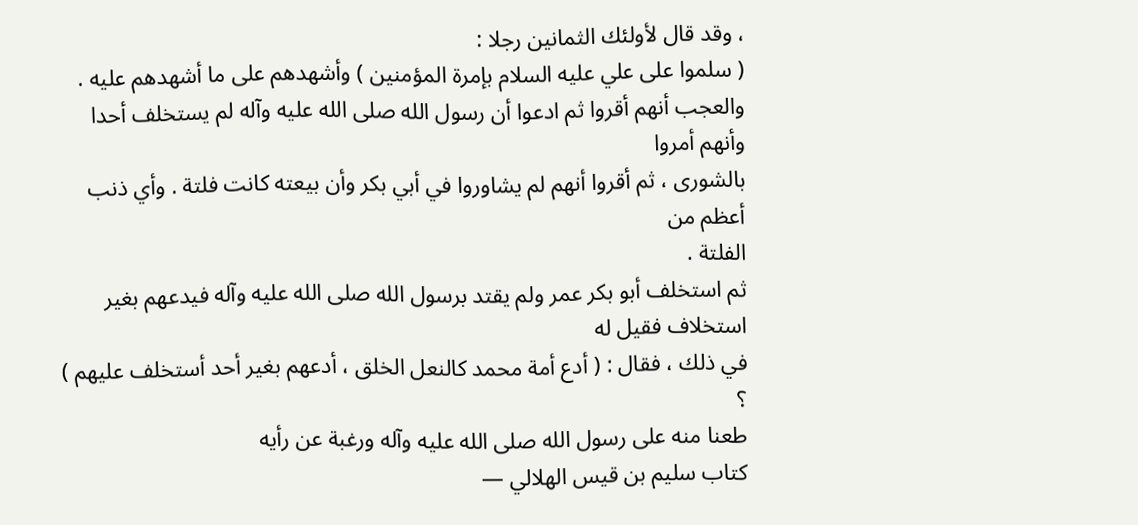، وقد قال لأولئك الثمانين رجلا :
( سلموا على علي عليه السلام بإمرة المؤمنين ) وأشهدهم على ما أشهدهم عليه .
والعجب أنهم أقروا ثم ادعوا أن رسول الله صلى الله عليه وآله لم يستخلف أحدا وأنهم أمروا
بالشورى ، ثم أقروا أنهم لم يشاوروا في أبي بكر وأن بيعته كانت فلتة . وأي ذنب أعظم من
الفلتة .
ثم استخلف أبو بكر عمر ولم يقتد برسول الله صلى الله عليه وآله فيدعهم بغير استخلاف فقيل له
في ذلك ، فقال : ( أدع أمة محمد كالنعل الخلق ، أدعهم بغير أحد أستخلف عليهم ) ؟
طعنا منه على رسول الله صلى الله عليه وآله ورغبة عن رأيه
كتاب سليم بن قيس الهلالي —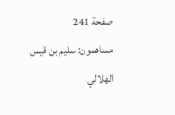صفحة 241
مساهمون: سليم بن قيس الهلالي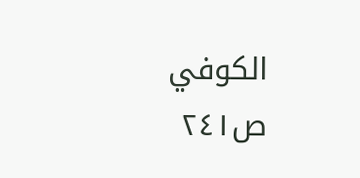الكوفي
ص٢٤١